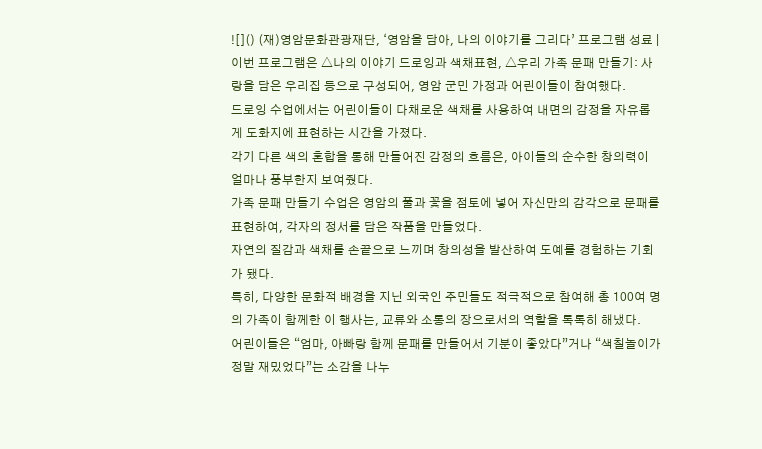![]() (재)영암문화관광재단, ‘영암을 담아, 나의 이야기를 그리다’ 프로그램 성료 |
이번 프로그램은 △나의 이야기 드로잉과 색채표현, △우리 가족 문패 만들기: 사랑을 담은 우리집 등으로 구성되어, 영암 군민 가정과 어린이들이 참여했다.
드로잉 수업에서는 어린이들이 다채로운 색채를 사용하여 내면의 감정을 자유롭게 도화지에 표현하는 시간을 가졌다.
각기 다른 색의 혼합을 통해 만들어진 감정의 흐름은, 아이들의 순수한 창의력이 얼마나 풍부한지 보여줬다.
가족 문패 만들기 수업은 영암의 풀과 꽃을 점토에 넣어 자신만의 감각으로 문패를 표현하여, 각자의 정서를 담은 작품을 만들었다.
자연의 질감과 색채를 손끝으로 느끼며 창의성을 발산하여 도예를 경험하는 기회가 됐다.
특히, 다양한 문화적 배경을 지닌 외국인 주민들도 적극적으로 참여해 총 100여 명의 가족이 함께한 이 행사는, 교류와 소통의 장으로서의 역할을 톡톡히 해냈다.
어린이들은 “엄마, 아빠랑 함께 문패를 만들어서 기분이 좋았다”거나 “색칠놀이가 정말 재밌었다”는 소감을 나누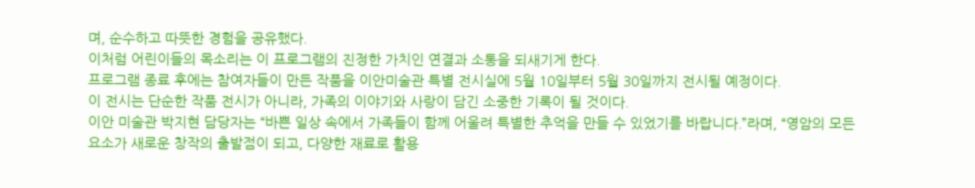며, 순수하고 따뜻한 경험을 공유했다.
이처럼 어린이들의 목소리는 이 프로그램의 진정한 가치인 연결과 소통을 되새기게 한다.
프로그램 종료 후에는 참여자들이 만든 작품을 이안미술관 특별 전시실에 5월 10일부터 5월 30일까지 전시될 예정이다.
이 전시는 단순한 작품 전시가 아니라, 가족의 이야기와 사랑이 담긴 소중한 기록이 될 것이다.
이안 미술관 박지현 담당자는 “바쁜 일상 속에서 가족들이 함께 어울려 특별한 추억을 만들 수 있었기를 바랍니다.”라며, “영암의 모든 요소가 새로운 창작의 출발점이 되고, 다양한 재료로 활용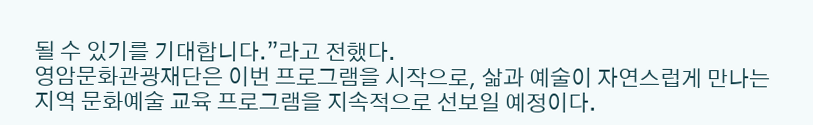될 수 있기를 기대합니다.”라고 전했다.
영암문화관광재단은 이번 프로그램을 시작으로, 삶과 예술이 자연스럽게 만나는 지역 문화예술 교육 프로그램을 지속적으로 선보일 예정이다.